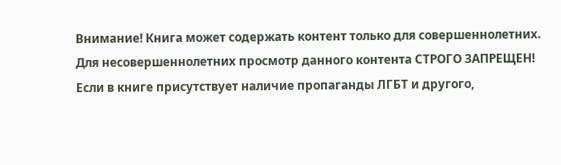Внимание! Книга может содержать контент только для совершеннолетних. Для несовершеннолетних просмотр данного контента СТРОГО ЗАПРЕЩЕН! Если в книге присутствует наличие пропаганды ЛГБТ и другого,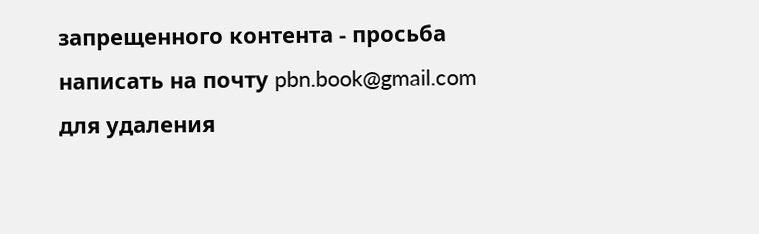запрещенного контента - просьба написать на почту pbn.book@gmail.com для удаления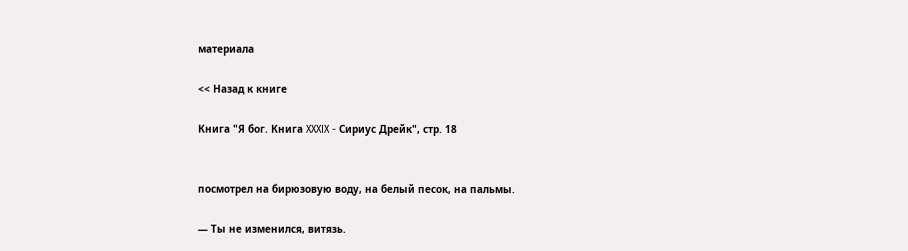материала

<< Назад к книге

Книга "Я бог. Книга XXXIX - Сириус Дрейк", стр. 18


посмотрел на бирюзовую воду, на белый песок, на пальмы.

— Ты не изменился, витязь.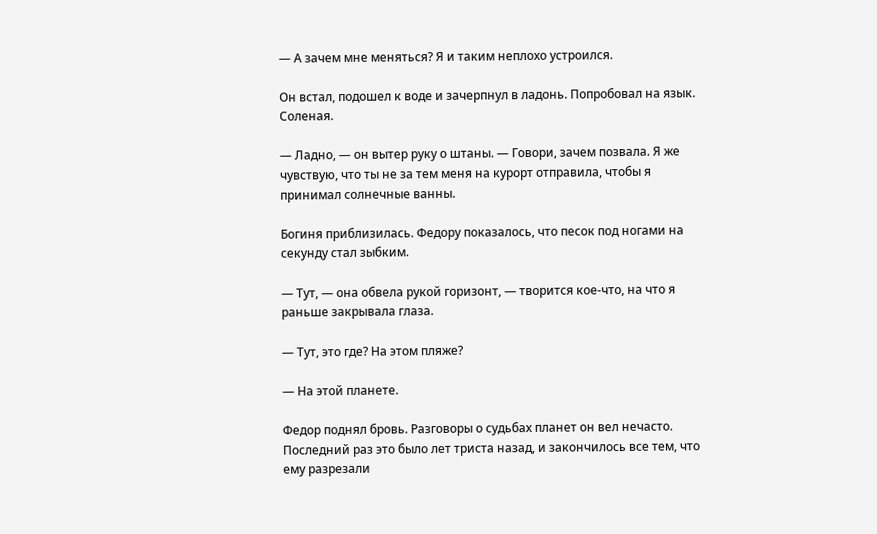— А зачем мне меняться? Я и таким неплохо устроился.

Он встал, подошел к воде и зачерпнул в ладонь. Попробовал на язык. Соленая.

— Ладно, — он вытер руку о штаны. — Говори, зачем позвала. Я же чувствую, что ты не за тем меня на курорт отправила, чтобы я принимал солнечные ванны.

Богиня приблизилась. Федору показалось, что песок под ногами на секунду стал зыбким.

— Тут, — она обвела рукой горизонт, — творится кое-что, на что я раньше закрывала глаза.

— Тут, это где? На этом пляже?

— На этой планете.

Федор поднял бровь. Разговоры о судьбах планет он вел нечасто. Последний раз это было лет триста назад, и закончилось все тем, что ему разрезали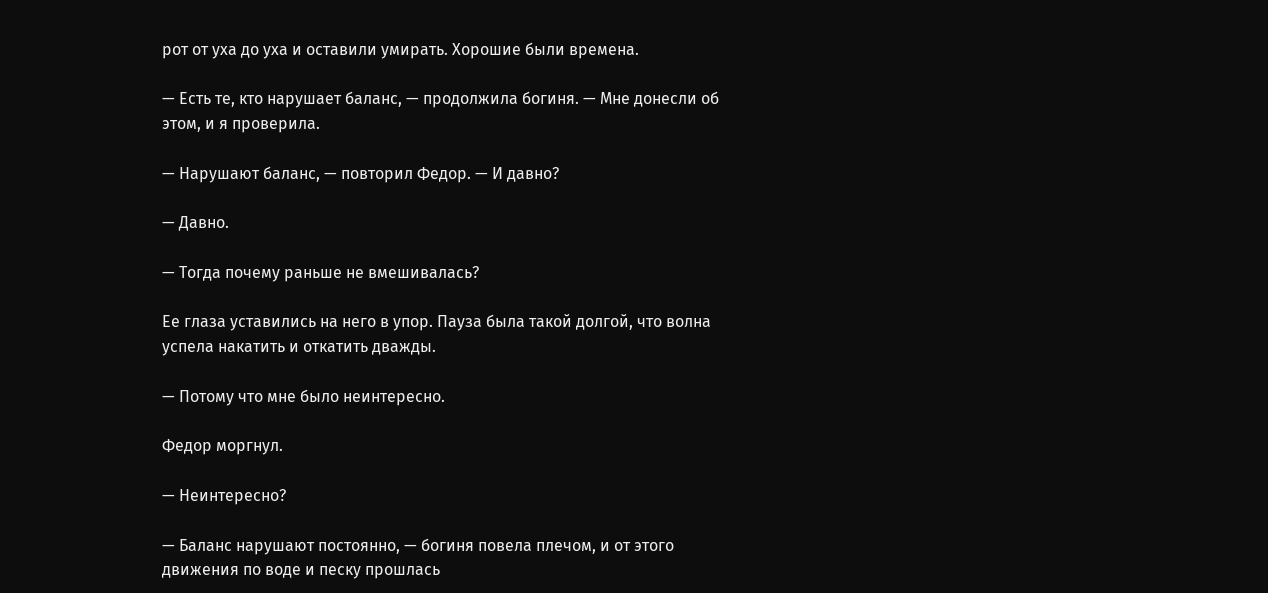рот от уха до уха и оставили умирать. Хорошие были времена.

— Есть те, кто нарушает баланс, — продолжила богиня. — Мне донесли об этом, и я проверила.

— Нарушают баланс, — повторил Федор. — И давно?

— Давно.

— Тогда почему раньше не вмешивалась?

Ее глаза уставились на него в упор. Пауза была такой долгой, что волна успела накатить и откатить дважды.

— Потому что мне было неинтересно.

Федор моргнул.

— Неинтересно?

— Баланс нарушают постоянно, — богиня повела плечом, и от этого движения по воде и песку прошлась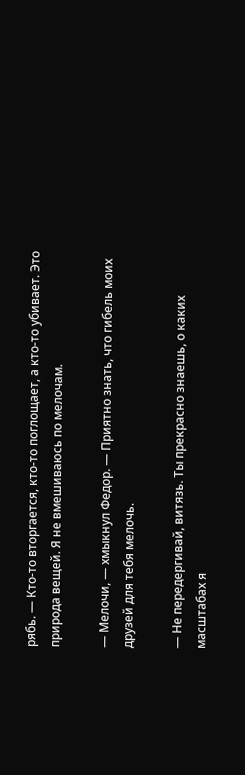рябь. — Кто-то вторгается, кто-то поглощает, а кто-то убивает. Это природа вещей. Я не вмешиваюсь по мелочам.

— Мелочи, — хмыкнул Федор. — Приятно знать, что гибель моих друзей для тебя мелочь.

— Не передергивай, витязь. Ты прекрасно знаешь, о каких масштабах я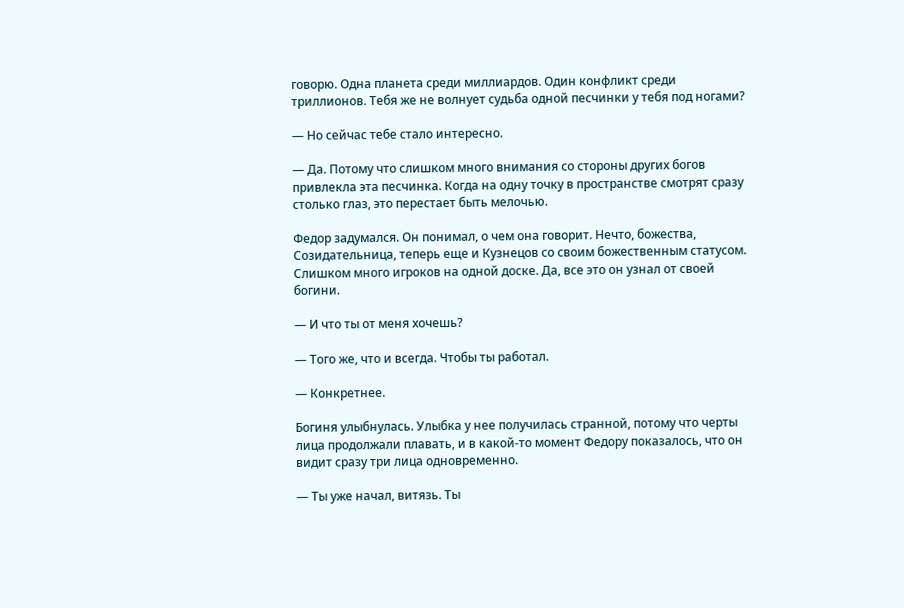говорю. Одна планета среди миллиардов. Один конфликт среди триллионов. Тебя же не волнует судьба одной песчинки у тебя под ногами?

— Но сейчас тебе стало интересно.

— Да. Потому что слишком много внимания со стороны других богов привлекла эта песчинка. Когда на одну точку в пространстве смотрят сразу столько глаз, это перестает быть мелочью.

Федор задумался. Он понимал, о чем она говорит. Нечто, божества, Созидательница, теперь еще и Кузнецов со своим божественным статусом. Слишком много игроков на одной доске. Да, все это он узнал от своей богини.

— И что ты от меня хочешь?

— Того же, что и всегда. Чтобы ты работал.

— Конкретнее.

Богиня улыбнулась. Улыбка у нее получилась странной, потому что черты лица продолжали плавать, и в какой-то момент Федору показалось, что он видит сразу три лица одновременно.

— Ты уже начал, витязь. Ты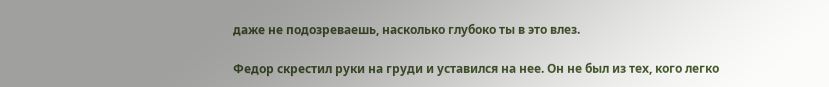даже не подозреваешь, насколько глубоко ты в это влез.

Федор скрестил руки на груди и уставился на нее. Он не был из тех, кого легко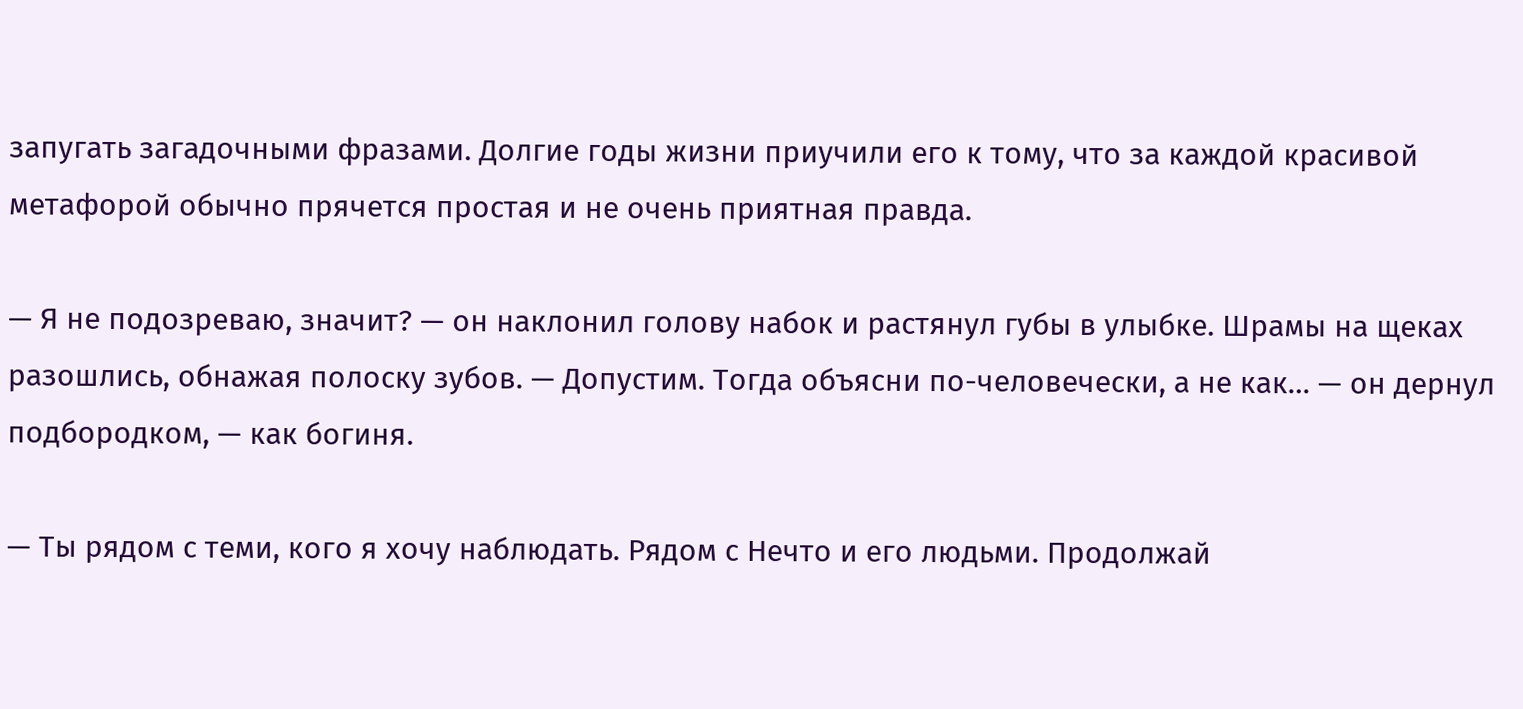запугать загадочными фразами. Долгие годы жизни приучили его к тому, что за каждой красивой метафорой обычно прячется простая и не очень приятная правда.

— Я не подозреваю, значит? — он наклонил голову набок и растянул губы в улыбке. Шрамы на щеках разошлись, обнажая полоску зубов. — Допустим. Тогда объясни по-человечески, а не как… — он дернул подбородком, — как богиня.

— Ты рядом с теми, кого я хочу наблюдать. Рядом с Нечто и его людьми. Продолжай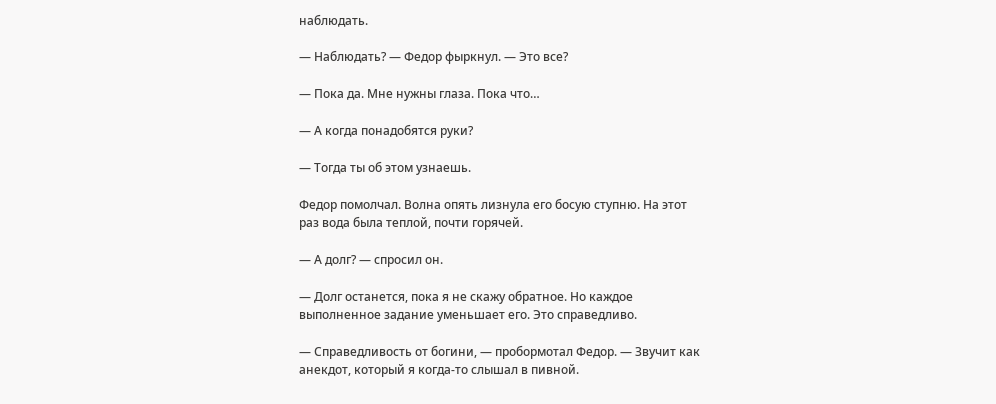наблюдать.

— Наблюдать? — Федор фыркнул. — Это все?

— Пока да. Мне нужны глаза. Пока что…

— А когда понадобятся руки?

— Тогда ты об этом узнаешь.

Федор помолчал. Волна опять лизнула его босую ступню. На этот раз вода была теплой, почти горячей.

— А долг? — спросил он.

— Долг останется, пока я не скажу обратное. Но каждое выполненное задание уменьшает его. Это справедливо.

— Справедливость от богини, — пробормотал Федор. — Звучит как анекдот, который я когда-то слышал в пивной.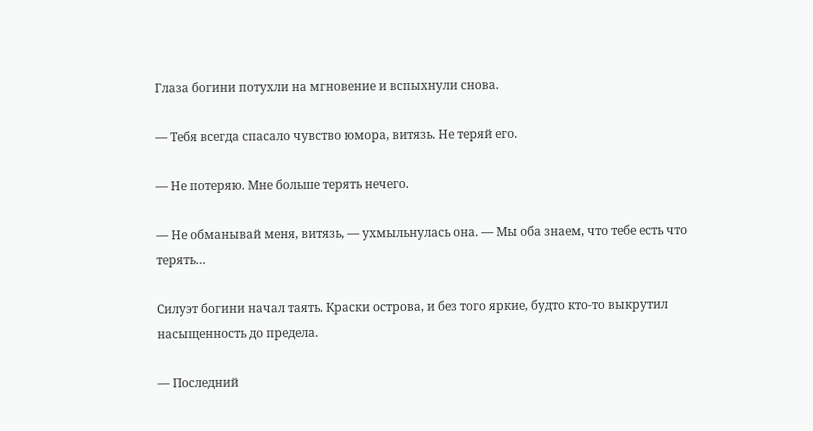Глаза богини потухли на мгновение и вспыхнули снова.

— Тебя всегда спасало чувство юмора, витязь. Не теряй его.

— Не потеряю. Мне больше терять нечего.

— Не обманывай меня, витязь, — ухмыльнулась она. — Мы оба знаем, что тебе есть что терять…

Силуэт богини начал таять. Краски острова, и без того яркие, будто кто-то выкрутил насыщенность до предела.

— Последний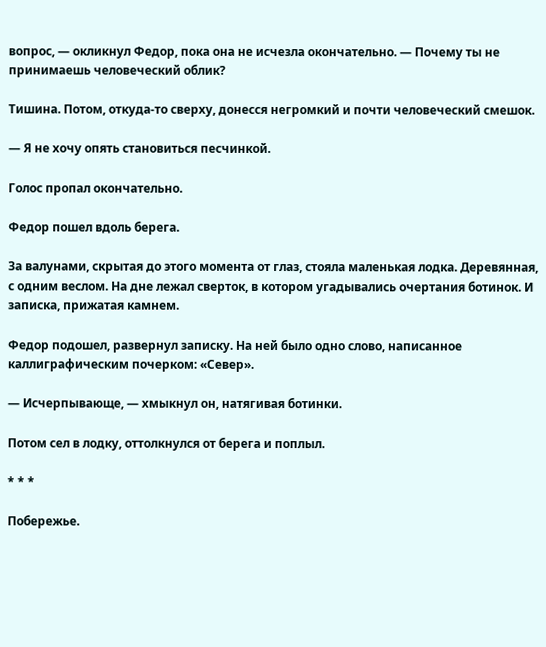вопрос, — окликнул Федор, пока она не исчезла окончательно. — Почему ты не принимаешь человеческий облик?

Тишина. Потом, откуда-то сверху, донесся негромкий и почти человеческий смешок.

— Я не хочу опять становиться песчинкой.

Голос пропал окончательно.

Федор пошел вдоль берега.

За валунами, скрытая до этого момента от глаз, стояла маленькая лодка. Деревянная, с одним веслом. На дне лежал сверток, в котором угадывались очертания ботинок. И записка, прижатая камнем.

Федор подошел, развернул записку. На ней было одно слово, написанное каллиграфическим почерком: «Север».

— Исчерпывающе, — хмыкнул он, натягивая ботинки.

Потом сел в лодку, оттолкнулся от берега и поплыл.

* * *

Побережье.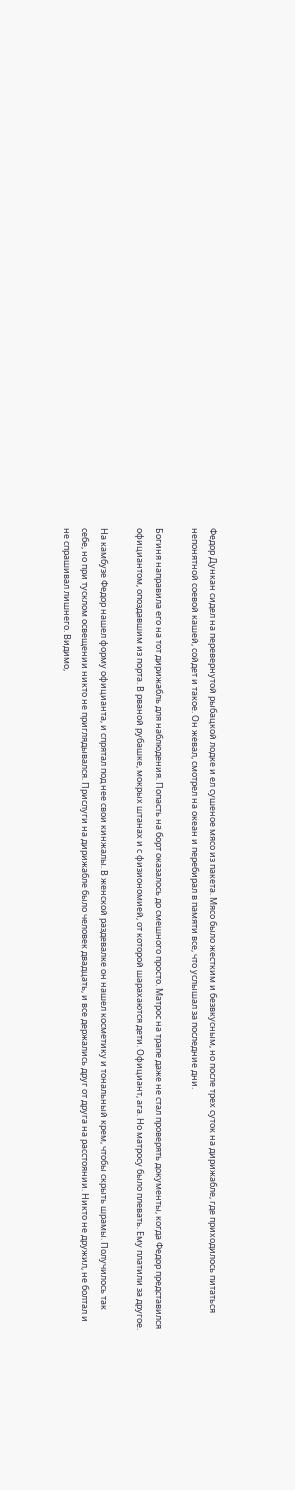Федор Дункан сидел на перевернутой рыбацкой лодке и ел сушеное мясо из пакета. Мясо было жестким и безвкусным, но после трех суток на дирижабле, где приходилось питаться непонятной соевой кашей, сойдет и такое. Он жевал, смотрел на океан и перебирал в памяти все, что услышал за последние дни.

Богиня направила его на тот дирижабль для наблюдения. Попасть на борт оказалось до смешного просто. Матрос на трапе даже не стал проверять документы, когда Федор представился официантом, опоздавшим из порта. В рваной рубашке, мокрых штанах и с физиономией, от которой шарахаются дети. Официант, ага. Но матросу было плевать. Ему платили за другое.

На камбузе Федор нашел форму официанта, и спрятал под нее свои кинжалы. В женской раздевалке он нашел косметику и тональный крем, чтобы скрыть шрамы. Получилось так себе, но при тусклом освещении никто не приглядывался. Прислуги на дирижабле было человек двадцать, и все держались друг от друга на расстоянии. Никто не дружил, не болтал и не спрашивал лишнего. Видимо,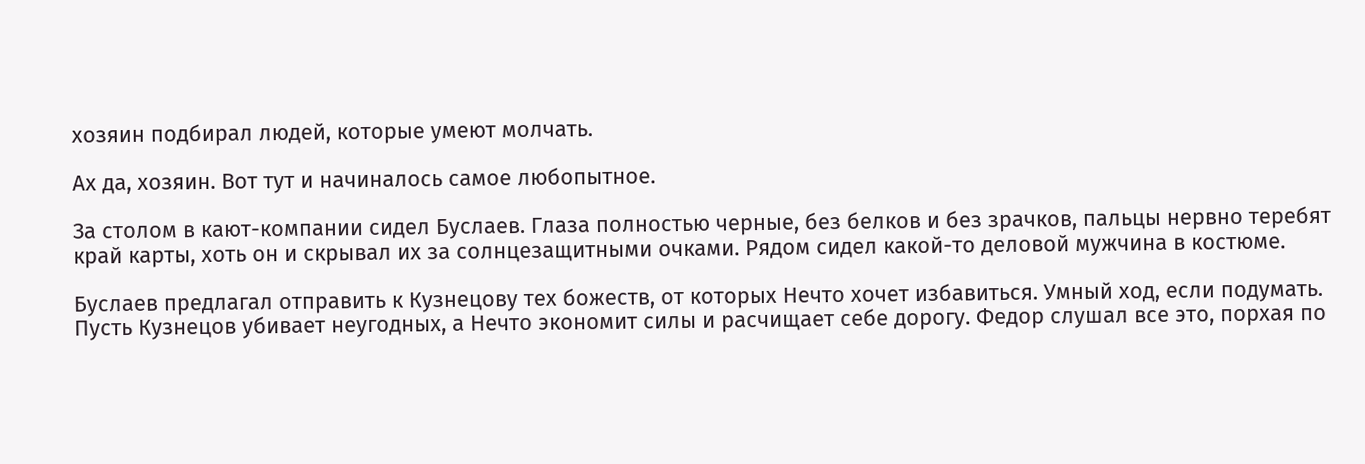хозяин подбирал людей, которые умеют молчать.

Ах да, хозяин. Вот тут и начиналось самое любопытное.

За столом в кают-компании сидел Буслаев. Глаза полностью черные, без белков и без зрачков, пальцы нервно теребят край карты, хоть он и скрывал их за солнцезащитными очками. Рядом сидел какой-то деловой мужчина в костюме.

Буслаев предлагал отправить к Кузнецову тех божеств, от которых Нечто хочет избавиться. Умный ход, если подумать. Пусть Кузнецов убивает неугодных, а Нечто экономит силы и расчищает себе дорогу. Федор слушал все это, порхая по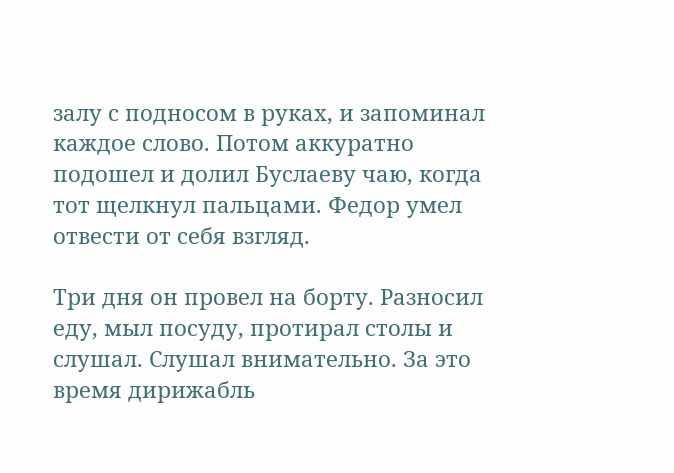залу с подносом в руках, и запоминал каждое слово. Потом аккуратно подошел и долил Буслаеву чаю, когда тот щелкнул пальцами. Федор умел отвести от себя взгляд.

Три дня он провел на борту. Разносил еду, мыл посуду, протирал столы и слушал. Слушал внимательно. За это время дирижабль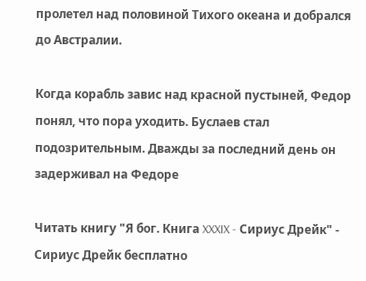пролетел над половиной Тихого океана и добрался до Австралии.

Когда корабль завис над красной пустыней, Федор понял, что пора уходить. Буслаев стал подозрительным. Дважды за последний день он задерживал на Федоре

Читать книгу "Я бог. Книга XXXIX - Сириус Дрейк" - Сириус Дрейк бесплатно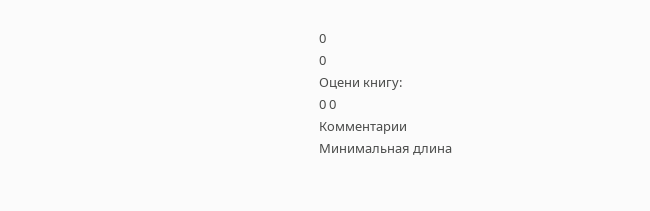0
0
Оцени книгу:
0 0
Комментарии
Минимальная длина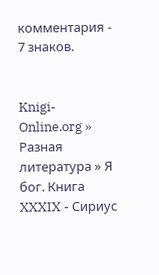комментария - 7 знаков.


Knigi-Online.org » Разная литература » Я бог. Книга XXXIX - Сириус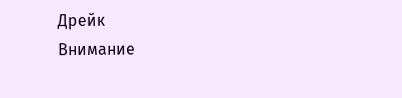Дрейк
Внимание